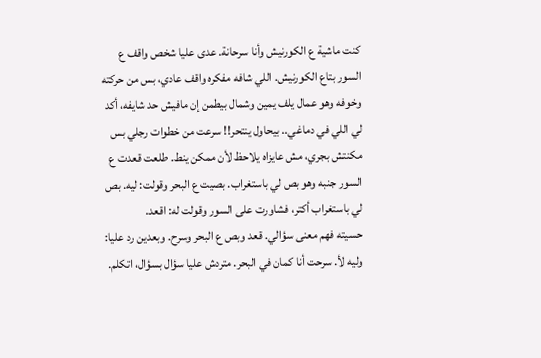كنت ماشية ع الكورنيش وأنا سرحانة. عدى عليا شخص واقف ع السور بتاع الكورنيش. اللي شافه مفكره واقف عادي، بس من حركته وخوفه وهو عمال يلف يمين وشمال بيطمن إن مافيش حد شايفه، أكد لي اللي في دماغي.. بيحاول ينتحر!! سرعت من خطوات رجلي بس مكنتش بجري، مش عايزاه يلاحظ لأن ممكن ينط. طلعت قعدت ع السور جنبه وهو بص لي باستغراب. بصيت ع البحر وقولت: ليه. بص لي باستغراب أكتر، فشاورت على السور وقولت له: اقعد.
حسيته فهم معنى سؤالي. قعد وبص ع البحر وسرح. وبعدين رد عليا: وليه لأ. سرحت أنا كمان في البحر. متردش عليا سؤال بسؤال، اتكلم.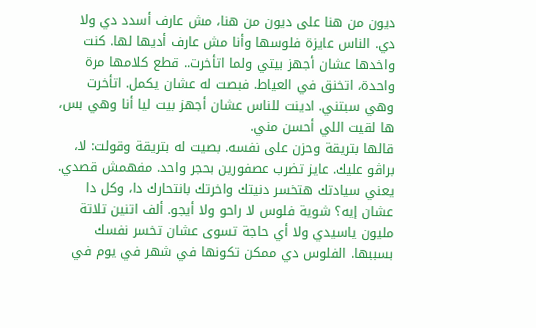ديون من هنا على ديون من هنا، مش عارف أسدد دي ولا دي. الناس عايزة فلوسها وأنا مش عارف أديها لها. كنت واخدها عشان أجهز بيتي ولما اتأخرت.. قطع كلامها مرة واحدة، اتخنق في العياط. فبصت له عشان يكمل. اتأخرت وهي سبتني. ادينت للناس عشان أجهز بيت ليا أنا وهي بس، ها لقيت اللي أحسن مني.
قالها بتريقة وحزن على نفسه. بصيت له بتريقة وقولت: لا، براڨو عليك. عايز تضرب عصفورين بحجر واحد. مفهمش قصدي. يعني سيادتك هتخسر دنيتك واخرتك بانتحارك دا، وكل دا عشان إيه؟ شوية فلوس لا راحو ولا أيجو. ألف اتنين تلاتة مليون ياسيدي ولا أي حاجة تسوى عشان تخسر نفسك بسببها. الفلوس دي ممكن تكونها في شهر في يوم في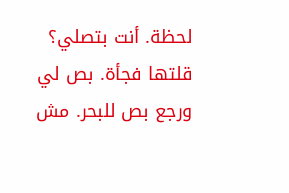لحظة. أنت بتصلي؟ قلتها فجأة. بص لي ورجع بص للبحر. مش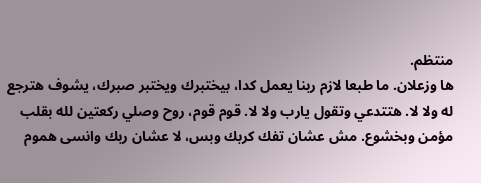منتظم.
ها وزعلان. ما طبعا لازم ربنا يعمل كدا، بيختبرك ويختبر صبرك، يشوف هترجع له ولا لا. هتتدعي وتقول يارب ولا لا. قوم قوم، روح وصلي ركعتين لله بقلب مؤمن وبخشوع. مش عشان تفك كربك وبس، لا عشان ربك وانسى هموم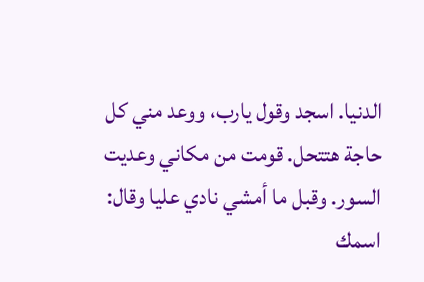الدنيا. اسجد وقول يارب، ووعد مني كل حاجة هتتحل. قومت من مكاني وعديت السور. وقبل ما أمشي نادي عليا وقال: اسمك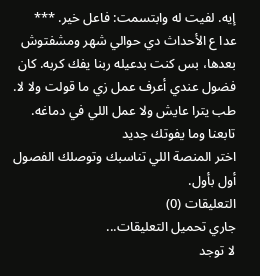إيه. لفيت له وابتسمت: فاعل خير. ***
عدا ع الأحداث دي حوالي شهر ومشفتوش بعدها، بس كنت بدعيله ربنا يفك كربه. كان فضول عندي أعرف عمل زي ما قولت ولا لا. طب يترا عايش ولا عمل اللي في دماغه.
تابعنا وما يفوتك جديد
اختر المنصة اللي تناسبك وتوصلك الفصول أول بأول.
التعليقات (0)
جاري تحميل التعليقات...
لا توجد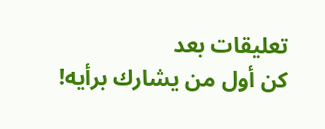تعليقات بعد
كن أول من يشارك برأيه!